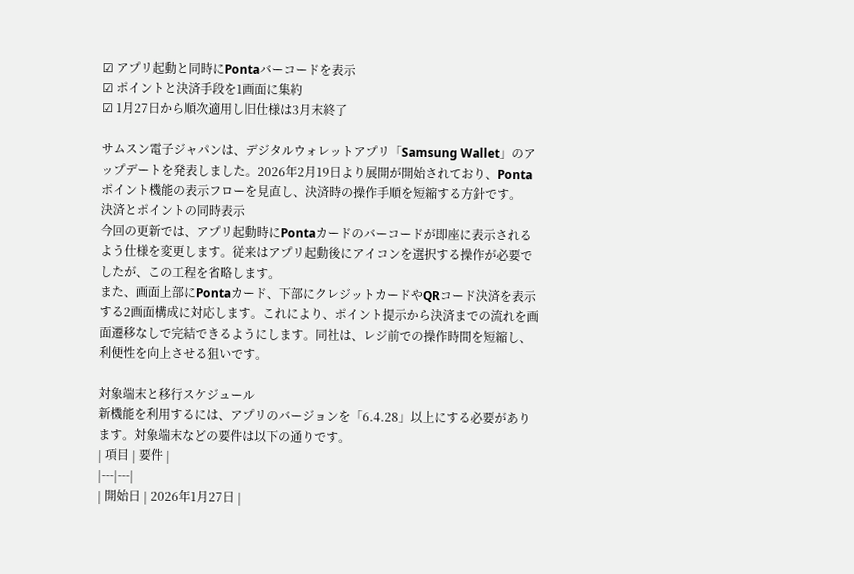☑ アプリ起動と同時にPontaバーコードを表示
☑ ポイントと決済手段を1画面に集約
☑ 1月27日から順次適用し旧仕様は3月末終了

サムスン電子ジャパンは、デジタルウォレットアプリ「Samsung Wallet」のアップデートを発表しました。2026年2月19日より展開が開始されており、Pontaポイント機能の表示フローを見直し、決済時の操作手順を短縮する方針です。
決済とポイントの同時表示
今回の更新では、アプリ起動時にPontaカードのバーコードが即座に表示されるよう仕様を変更します。従来はアプリ起動後にアイコンを選択する操作が必要でしたが、この工程を省略します。
また、画面上部にPontaカード、下部にクレジットカードやQRコード決済を表示する2画面構成に対応します。これにより、ポイント提示から決済までの流れを画面遷移なしで完結できるようにします。同社は、レジ前での操作時間を短縮し、利便性を向上させる狙いです。

対象端末と移行スケジュール
新機能を利用するには、アプリのバージョンを「6.4.28」以上にする必要があります。対象端末などの要件は以下の通りです。
| 項目 | 要件 |
|---|---|
| 開始日 | 2026年1月27日 |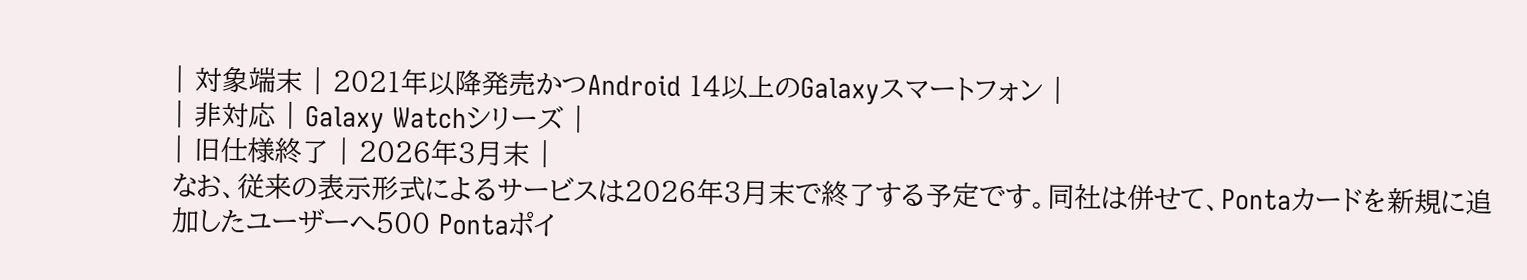| 対象端末 | 2021年以降発売かつAndroid 14以上のGalaxyスマートフォン |
| 非対応 | Galaxy Watchシリーズ |
| 旧仕様終了 | 2026年3月末 |
なお、従来の表示形式によるサービスは2026年3月末で終了する予定です。同社は併せて、Pontaカードを新規に追加したユーザーへ500 Pontaポイ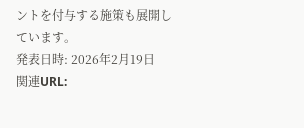ントを付与する施策も展開しています。
発表日時: 2026年2月19日
関連URL: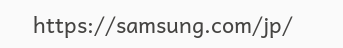https://samsung.com/jp/